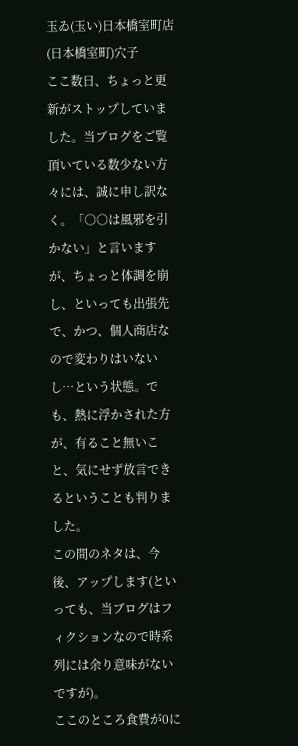玉ゐ(玉い)日本橋室町店(日本橋室町)穴子
ここ数日、ちょっと更新がストップしていました。当ブログをご覧頂いている数少ない方々には、誠に申し訳なく。「○○は風邪を引かない」と言いますが、ちょっと体調を崩し、といっても出張先で、かつ、個人商店なので変わりはいないし…という状態。でも、熱に浮かされた方が、有ること無いこと、気にせず放言できるということも判りました。
この間のネタは、今後、アップします(といっても、当ブログはフィクションなので時系列には余り意味がないですが)。
ここのところ食費が0に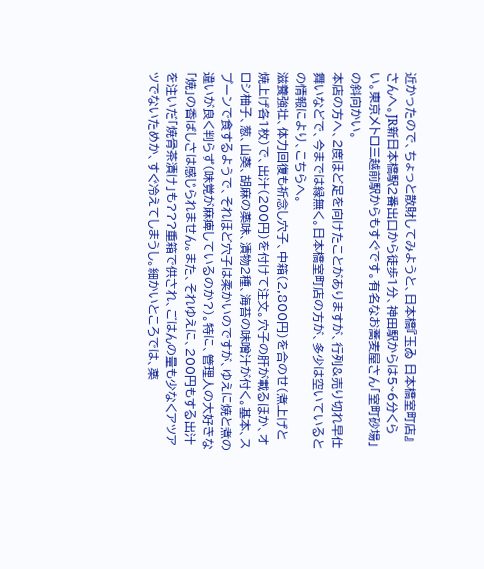近かったので、ちょっと散財してみようと、日本橋『玉ゐ 日本橋室町店』さんへ。JR新日本橋駅2番出口から徒歩1分、神田駅からは5~6分くらい。東京メトロ三越前駅からもすぐです。有名なお蕎麦屋さん「室町砂場」の斜向かい。
本店の方へ、2度ほど足を向けたことがありますが、行列&売り切れ早仕舞いなどで、今までは縁無く。日本橋室町店の方が、多少は空いているとの情報により、こちらへ。
滋養強壮、体力回復も祈念し穴子、中箱(2,800円)を合のせ(煮上げと焼上げ各1枚)で、出汁(200円)を付けて注文。穴子の肝が載るほか、オロシ柚子、葱、山葵、胡麻の薬味、漬物2種、海苔の味噌汁が付く。基本、スプーンで食するようで、それほど穴子は柔かいのですが、ゆえに焼と煮の違いが良く判らず(味覚が麻痺しているのか?)。特に、管理人の大好きな「焼」の香ばしさは感じられません。また、それゆえに、200円もする出汁を注いだ「焼骨茶漬け」も???重箱で供され、ごはんの量も少なくアツアツでないためか、すぐ冷えてしまうし。細かいところでは、薬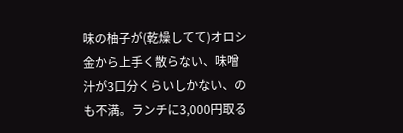味の柚子が(乾燥してて)オロシ金から上手く散らない、味噌汁が3口分くらいしかない、のも不満。ランチに3,000円取る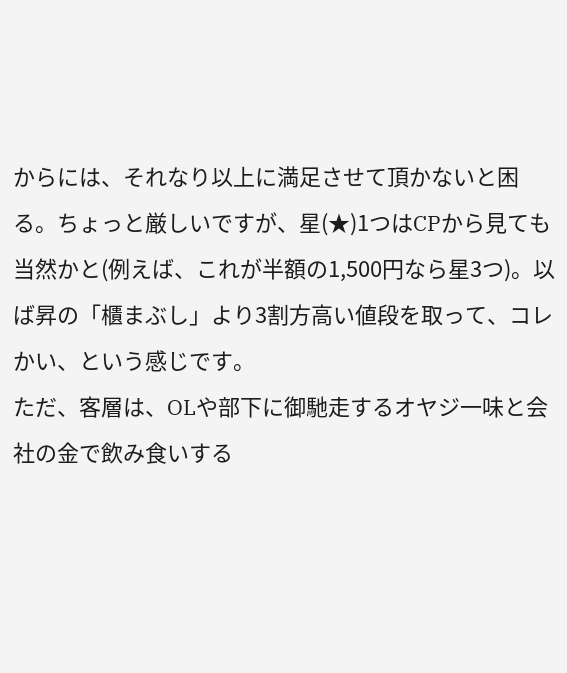からには、それなり以上に満足させて頂かないと困る。ちょっと厳しいですが、星(★)1つはCPから見ても当然かと(例えば、これが半額の1,500円なら星3つ)。以ば昇の「櫃まぶし」より3割方高い値段を取って、コレかい、という感じです。
ただ、客層は、OLや部下に御馳走するオヤジ一味と会社の金で飲み食いする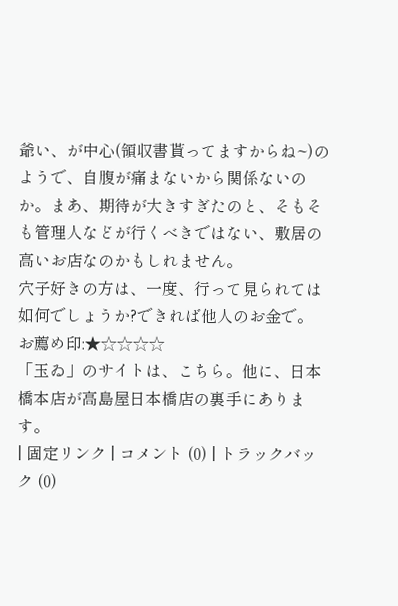爺い、が中心(領収書貰ってますからね~)のようで、自腹が痛まないから関係ないのか。まあ、期待が大きすぎたのと、そもそも管理人などが行くべきではない、敷居の高いお店なのかもしれません。
穴子好きの方は、一度、行って見られては如何でしょうか?できれば他人のお金で。
お薦め印:★☆☆☆☆
「玉ゐ」のサイトは、こちら。他に、日本橋本店が高島屋日本橋店の裏手にあります。
| 固定リンク | コメント (0) | トラックバック (0)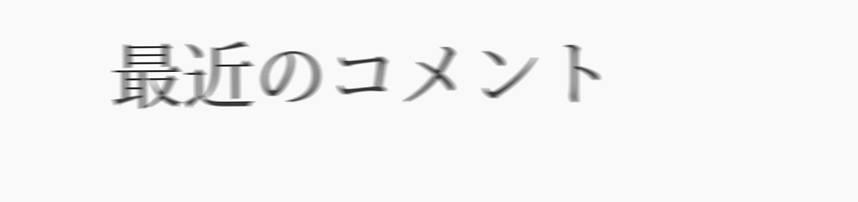最近のコメント